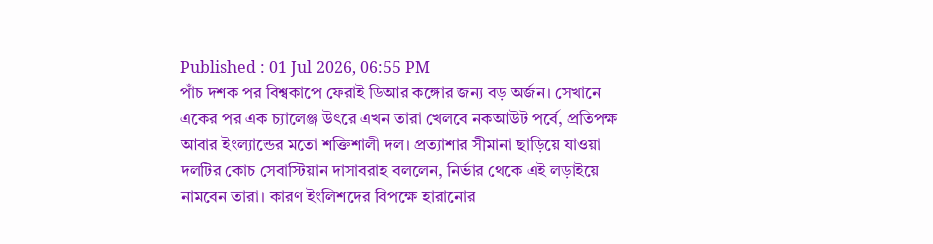Published : 01 Jul 2026, 06:55 PM
পাঁচ দশক পর বিশ্বকাপে ফেরাই ডিআর কঙ্গোর জন্য বড় অর্জন। সেখানে একের পর এক চ্যালেঞ্জ উৎরে এখন তারা খেলবে নকআউট পর্বে, প্রতিপক্ষ আবার ইংল্যান্ডের মতো শক্তিশালী দল। প্রত্যাশার সীমানা ছাড়িয়ে যাওয়া দলটির কোচ সেবাস্টিয়ান দাসাবরাহ বললেন, নির্ভার থেকে এই লড়াইয়ে নামবেন তারা। কারণ ইংলিশদের বিপক্ষে হারানোর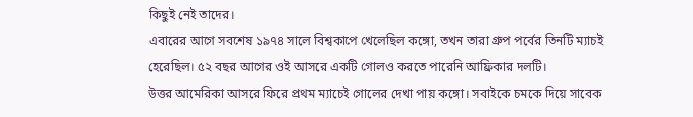কিছুই নেই তাদের।
এবারের আগে সবশেষ ১৯৭৪ সালে বিশ্বকাপে খেলেছিল কঙ্গো, তখন তারা গ্রুপ পর্বের তিনটি ম্যাচই হেরেছিল। ৫২ বছর আগের ওই আসরে একটি গোলও করতে পারেনি আফ্রিকার দলটি।
উত্তর আমেরিকা আসরে ফিরে প্রথম ম্যাচেই গোলের দেখা পায় কঙ্গো। সবাইকে চমকে দিয়ে সাবেক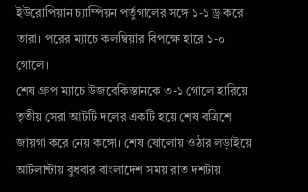ইউরোপিয়ান চ্যাম্পিয়ন পর্তুগালের সঙ্গে ১-১ ড্র করে তারা। পরের ম্যাচে কলম্বিয়ার বিপক্ষে হারে ১-০ গোলে।
শেষ গ্রুপ ম্যাচে উজবেকিস্তানকে ৩-১ গোলে হারিয়ে তৃতীয় সেরা আটটি দলের একটি হয়ে শেষ বত্রিশে জায়গা করে নেয় কঙ্গো। শেষ ষোলোয় ওঠার লড়াইয়ে আটলান্টায় বুধবার বাংলাদেশ সময় রাত দশটায়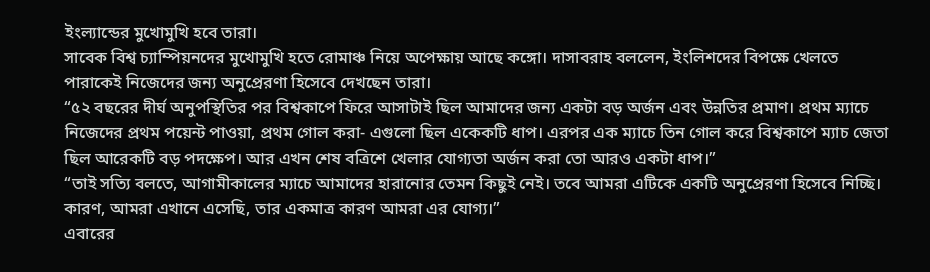ইংল্যান্ডের মুখোমুখি হবে তারা।
সাবেক বিশ্ব চ্যাম্পিয়নদের মুখোমুখি হতে রোমাঞ্চ নিয়ে অপেক্ষায় আছে কঙ্গো। দাসাবরাহ বললেন, ইংলিশদের বিপক্ষে খেলতে পারাকেই নিজেদের জন্য অনুপ্রেরণা হিসেবে দেখছেন তারা।
“৫২ বছরের দীর্ঘ অনুপস্থিতির পর বিশ্বকাপে ফিরে আসাটাই ছিল আমাদের জন্য একটা বড় অর্জন এবং উন্নতির প্রমাণ। প্রথম ম্যাচে নিজেদের প্রথম পয়েন্ট পাওয়া, প্রথম গোল করা- এগুলো ছিল একেকটি ধাপ। এরপর এক ম্যাচে তিন গোল করে বিশ্বকাপে ম্যাচ জেতা ছিল আরেকটি বড় পদক্ষেপ। আর এখন শেষ বত্রিশে খেলার যোগ্যতা অর্জন করা তো আরও একটা ধাপ।”
“তাই সত্যি বলতে, আগামীকালের ম্যাচে আমাদের হারানোর তেমন কিছুই নেই। তবে আমরা এটিকে একটি অনুপ্রেরণা হিসেবে নিচ্ছি। কারণ, আমরা এখানে এসেছি, তার একমাত্র কারণ আমরা এর যোগ্য।”
এবারের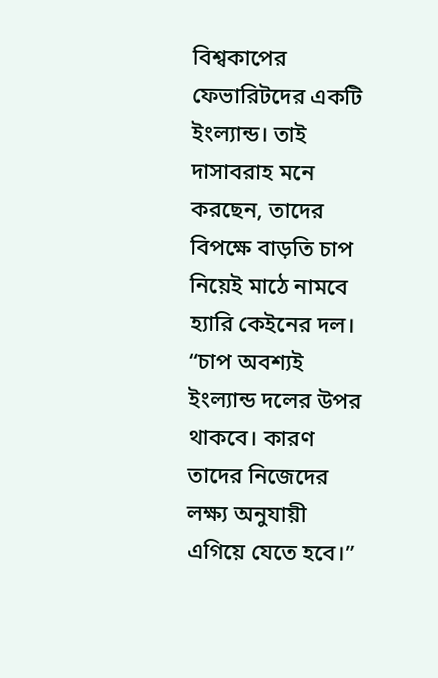বিশ্বকাপের ফেভারিটদের একটি ইংল্যান্ড। তাই দাসাবরাহ মনে করছেন, তাদের বিপক্ষে বাড়তি চাপ নিয়েই মাঠে নামবে হ্যারি কেইনের দল।
“চাপ অবশ্যই ইংল্যান্ড দলের উপর থাকবে। কারণ তাদের নিজেদের লক্ষ্য অনুযায়ী এগিয়ে যেতে হবে।”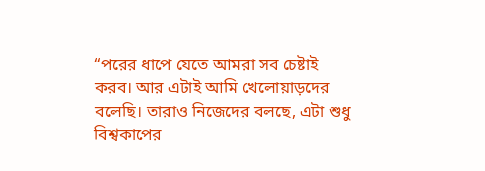“পরের ধাপে যেতে আমরা সব চেষ্টাই করব। আর এটাই আমি খেলোয়াড়দের বলেছি। তারাও নিজেদের বলছে, এটা শুধু বিশ্বকাপের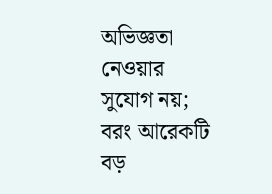অভিজ্ঞতা নেওয়ার সুযোগ নয়; বরং আরেকটি বড়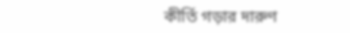কীর্তি গড়ার দারুণ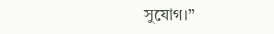সুযোগ।”